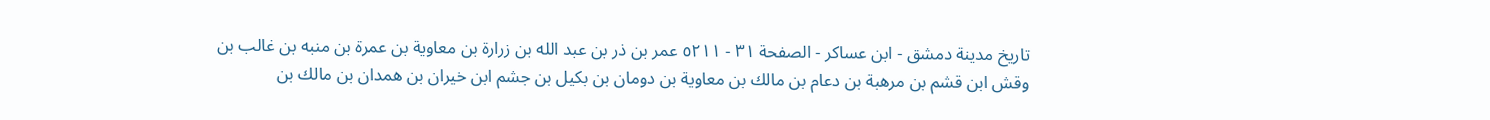تاريخ مدينة دمشق - ابن عساكر - الصفحة ٣١ - ٥٢١١ عمر بن ذر بن عبد الله بن زرارة بن معاوية بن عمرة بن منبه بن غالب بن وقش ابن قشم بن مرهبة بن دعام بن مالك بن معاوية بن دومان بن بكيل بن جشم ابن خيران بن همدان بن مالك بن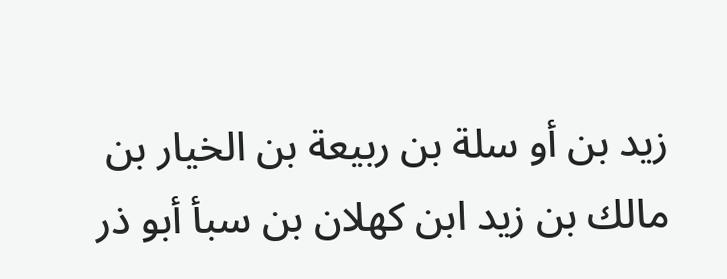زيد بن أو سلة بن ربيعة بن الخيار بن مالك بن زيد ابن كهلان بن سبأ أبو ذر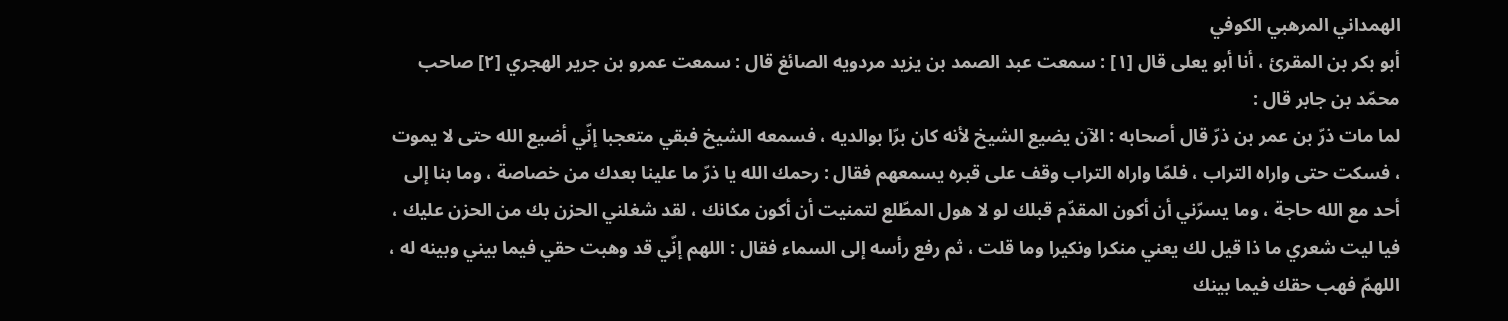الهمداني المرهبي الكوفي
أبو بكر بن المقرئ ، أنا أبو يعلى قال [١] : سمعت عبد الصمد بن يزيد مردويه الصائغ قال : سمعت عمرو بن جرير الهجري [٢] صاحب محمّد بن جابر قال :
لما مات ذرّ بن عمر بن ذرّ قال أصحابه : الآن يضيع الشيخ لأنه كان برّا بوالديه ، فسمعه الشيخ فبقي متعجبا إنّي أضيع الله حتى لا يموت ، فسكت حتى واراه التراب ، فلمّا واراه التراب وقف على قبره يسمعهم فقال : رحمك الله يا ذرّ ما علينا بعدك من خصاصة ، وما بنا إلى أحد مع الله حاجة ، وما يسرّني أن أكون المقدّم قبلك لو لا هول المطّلع لتمنيت أن أكون مكانك ، لقد شغلني الحزن بك من الحزن عليك ، فيا ليت شعري ما ذا قيل لك يعني منكرا ونكيرا وما قلت ، ثم رفع رأسه إلى السماء فقال : اللهم إنّي قد وهبت حقي فيما بيني وبينه له ، اللهمّ فهب حقك فيما بينك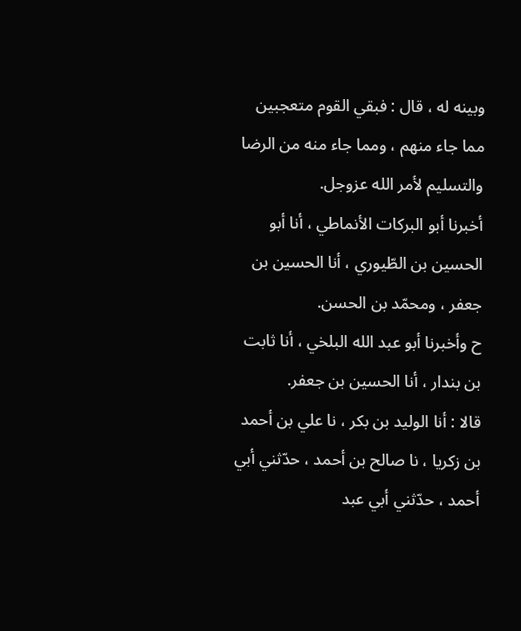وبينه له ، قال : فبقي القوم متعجبين مما جاء منهم ، ومما جاء منه من الرضا والتسليم لأمر الله عزوجل.
أخبرنا أبو البركات الأنماطي ، أنا أبو الحسين بن الطّيوري ، أنا الحسين بن جعفر ، ومحمّد بن الحسن.
ح وأخبرنا أبو عبد الله البلخي ، أنا ثابت بن بندار ، أنا الحسين بن جعفر.
قالا : أنا الوليد بن بكر ، نا علي بن أحمد بن زكريا ، نا صالح بن أحمد ، حدّثني أبي أحمد ، حدّثني أبي عبد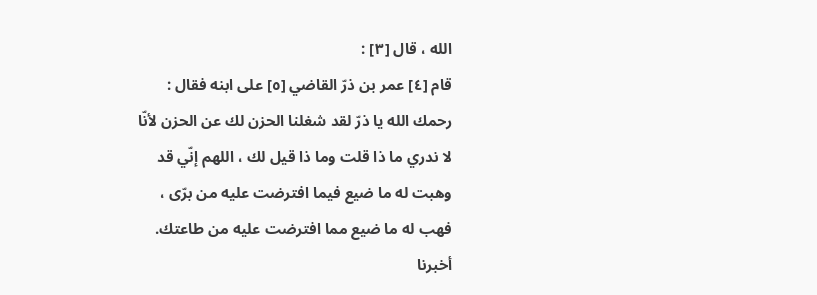الله ، قال [٣] :
قام [٤] عمر بن ذرّ القاضي [٥] على ابنه فقال : رحمك الله يا ذرّ لقد شغلنا الحزن لك عن الحزن لأنّا لا ندري ما ذا قلت وما ذا قيل لك ، اللهم إنّي قد وهبت له ما ضيع فيما افترضت عليه من برّى ، فهب له ما ضيع مما افترضت عليه من طاعتك.
أخبرنا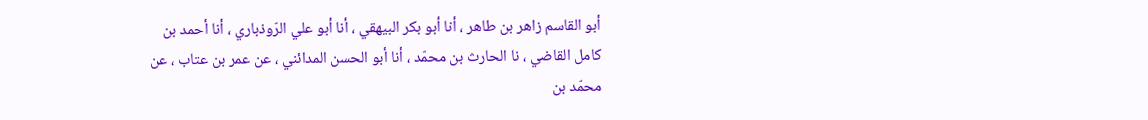أبو القاسم زاهر بن طاهر ، أنا أبو بكر البيهقي ، أنا أبو علي الرّوذباري ، أنا أحمد بن كامل القاضي ، نا الحارث بن محمّد ، أنا أبو الحسن المدائني ، عن عمر بن عتاب ، عن محمّد بن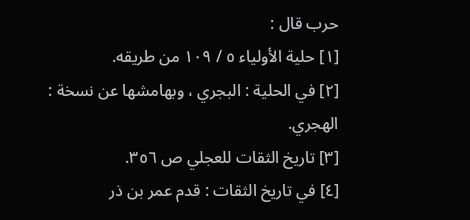حرب قال :
[١] حلية الأولياء ٥ / ١٠٩ من طريقه.
[٢] في الحلية : البجري ، وبهامشها عن نسخة : الهجري.
[٣] تاريخ الثقات للعجلي ص ٣٥٦.
[٤] في تاريخ الثقات : قدم عمر بن ذر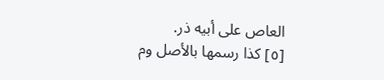العاص على أبيه ذر.
[٥] كذا رسمها بالأصل وم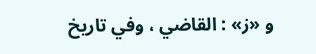و «ز» : القاضي ، وفي تاريخ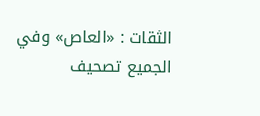الثقات : «العاص» وفي الجميع تصحيف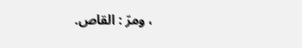، ومرّ : القاص.